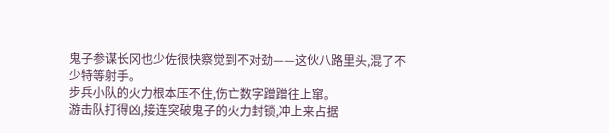鬼子参谋长冈也少佐很快察觉到不对劲——这伙八路里头,混了不少特等射手。
步兵小队的火力根本压不住,伤亡数字蹭蹭往上窜。
游击队打得凶,接连突破鬼子的火力封锁,冲上来占据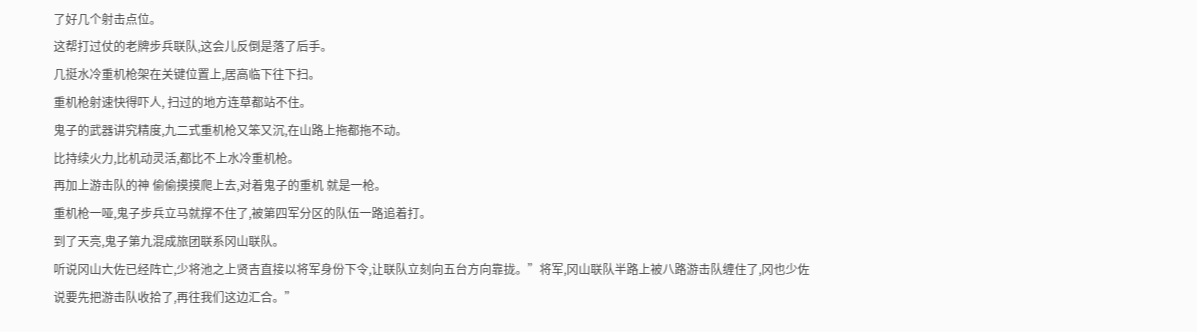了好几个射击点位。
这帮打过仗的老牌步兵联队,这会儿反倒是落了后手。
几挺水冷重机枪架在关键位置上,居高临下往下扫。
重机枪射速快得吓人, 扫过的地方连草都站不住。
鬼子的武器讲究精度,九二式重机枪又笨又沉,在山路上拖都拖不动。
比持续火力,比机动灵活,都比不上水冷重机枪。
再加上游击队的神 偷偷摸摸爬上去,对着鬼子的重机 就是一枪。
重机枪一哑,鬼子步兵立马就撑不住了,被第四军分区的队伍一路追着打。
到了天亮,鬼子第九混成旅团联系冈山联队。
听说冈山大佐已经阵亡,少将池之上贤吉直接以将军身份下令,让联队立刻向五台方向靠拢。”将军,冈山联队半路上被八路游击队缠住了,冈也少佐说要先把游击队收拾了,再往我们这边汇合。”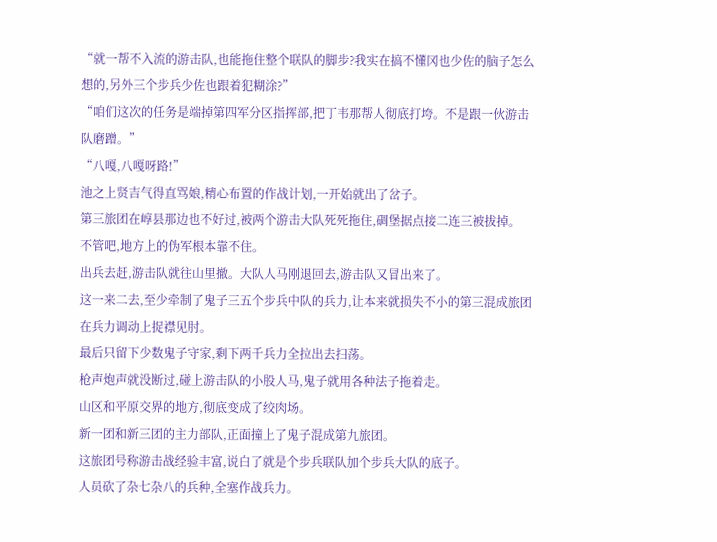“就一帮不入流的游击队,也能拖住整个联队的脚步?我实在搞不懂冈也少佐的脑子怎么想的,另外三个步兵少佐也跟着犯糊涂?”
“咱们这次的任务是端掉第四军分区指挥部,把丁韦那帮人彻底打垮。不是跟一伙游击队磨蹭。”
“八嘎,八嘎呀路!”
池之上贤吉气得直骂娘,精心布置的作战计划,一开始就出了岔子。
第三旅团在崞县那边也不好过,被两个游击大队死死拖住,碉堡据点接二连三被拔掉。
不管吧,地方上的伪军根本靠不住。
出兵去赶,游击队就往山里撤。大队人马刚退回去,游击队又冒出来了。
这一来二去,至少牵制了鬼子三五个步兵中队的兵力,让本来就损失不小的第三混成旅团在兵力调动上捉襟见肘。
最后只留下少数鬼子守家,剩下两千兵力全拉出去扫荡。
枪声炮声就没断过,碰上游击队的小股人马,鬼子就用各种法子拖着走。
山区和平原交界的地方,彻底变成了绞肉场。
新一团和新三团的主力部队,正面撞上了鬼子混成第九旅团。
这旅团号称游击战经验丰富,说白了就是个步兵联队加个步兵大队的底子。
人员砍了杂七杂八的兵种,全塞作战兵力。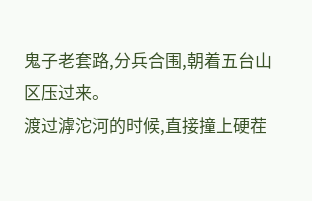鬼子老套路,分兵合围,朝着五台山区压过来。
渡过滹沱河的时候,直接撞上硬茬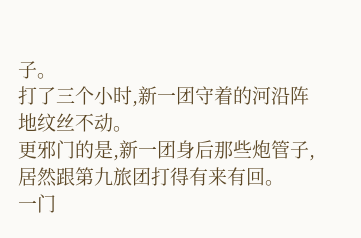子。
打了三个小时,新一团守着的河沿阵地纹丝不动。
更邪门的是,新一团身后那些炮管子,居然跟第九旅团打得有来有回。
一门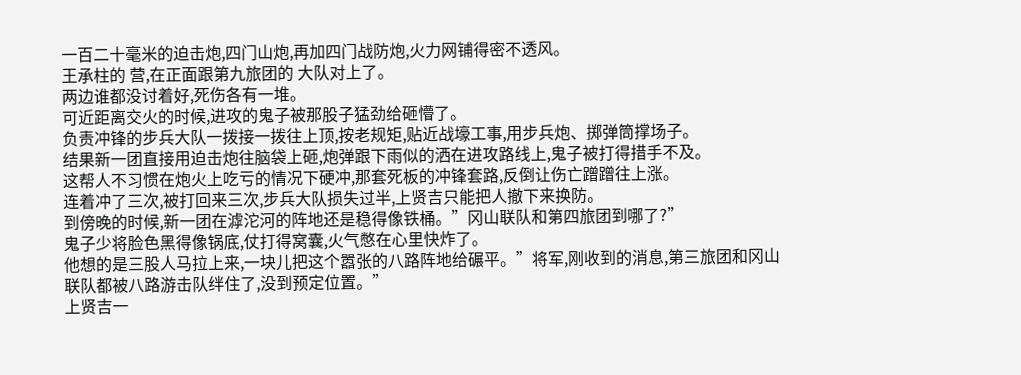一百二十毫米的迫击炮,四门山炮,再加四门战防炮,火力网铺得密不透风。
王承柱的 营,在正面跟第九旅团的 大队对上了。
两边谁都没讨着好,死伤各有一堆。
可近距离交火的时候,进攻的鬼子被那股子猛劲给砸懵了。
负责冲锋的步兵大队一拨接一拨往上顶,按老规矩,贴近战壕工事,用步兵炮、掷弹筒撑场子。
结果新一团直接用迫击炮往脑袋上砸,炮弹跟下雨似的洒在进攻路线上,鬼子被打得措手不及。
这帮人不习惯在炮火上吃亏的情况下硬冲,那套死板的冲锋套路,反倒让伤亡蹭蹭往上涨。
连着冲了三次,被打回来三次,步兵大队损失过半,上贤吉只能把人撤下来换防。
到傍晚的时候,新一团在滹沱河的阵地还是稳得像铁桶。”冈山联队和第四旅团到哪了?”
鬼子少将脸色黑得像锅底,仗打得窝囊,火气憋在心里快炸了。
他想的是三股人马拉上来,一块儿把这个嚣张的八路阵地给碾平。”将军,刚收到的消息,第三旅团和冈山联队都被八路游击队绊住了,没到预定位置。”
上贤吉一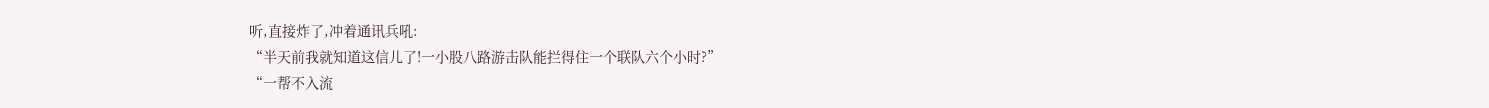听,直接炸了,冲着通讯兵吼:
“半天前我就知道这信儿了!一小股八路游击队能拦得住一个联队六个小时?”
“一帮不入流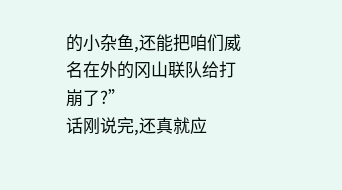的小杂鱼,还能把咱们威名在外的冈山联队给打崩了?”
话刚说完,还真就应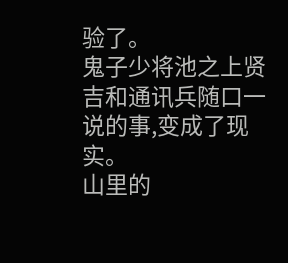验了。
鬼子少将池之上贤吉和通讯兵随口一说的事,变成了现实。
山里的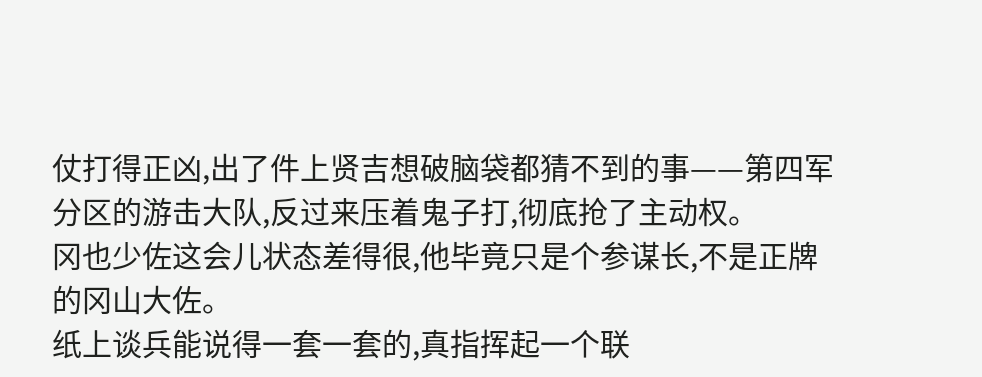仗打得正凶,出了件上贤吉想破脑袋都猜不到的事——第四军分区的游击大队,反过来压着鬼子打,彻底抢了主动权。
冈也少佐这会儿状态差得很,他毕竟只是个参谋长,不是正牌的冈山大佐。
纸上谈兵能说得一套一套的,真指挥起一个联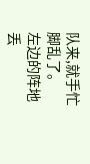队来,就手忙脚乱了。
左边的阵地丢